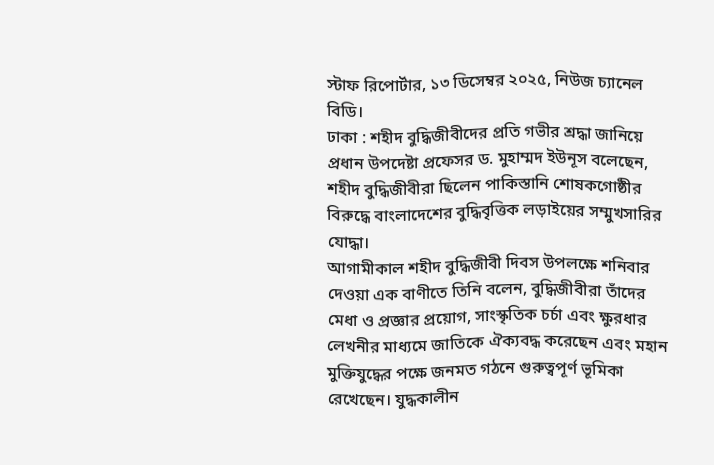স্টাফ রিপোর্টার, ১৩ ডিসেম্বর ২০২৫, নিউজ চ্যানেল বিডি।
ঢাকা : শহীদ বুদ্ধিজীবীদের প্রতি গভীর শ্রদ্ধা জানিয়ে প্রধান উপদেষ্টা প্রফেসর ড. মুহাম্মদ ইউনূস বলেছেন, শহীদ বুদ্ধিজীবীরা ছিলেন পাকিস্তানি শোষকগোষ্ঠীর বিরুদ্ধে বাংলাদেশের বুদ্ধিবৃত্তিক লড়াইয়ের সম্মুখসারির যোদ্ধা।
আগামীকাল শহীদ বুদ্ধিজীবী দিবস উপলক্ষে শনিবার দেওয়া এক বাণীতে তিনি বলেন, বুদ্ধিজীবীরা তাঁদের মেধা ও প্রজ্ঞার প্রয়োগ, সাংস্কৃতিক চর্চা এবং ক্ষুরধার লেখনীর মাধ্যমে জাতিকে ঐক্যবদ্ধ করেছেন এবং মহান মুক্তিযুদ্ধের পক্ষে জনমত গঠনে গুরুত্বপূর্ণ ভূমিকা রেখেছেন। যুদ্ধকালীন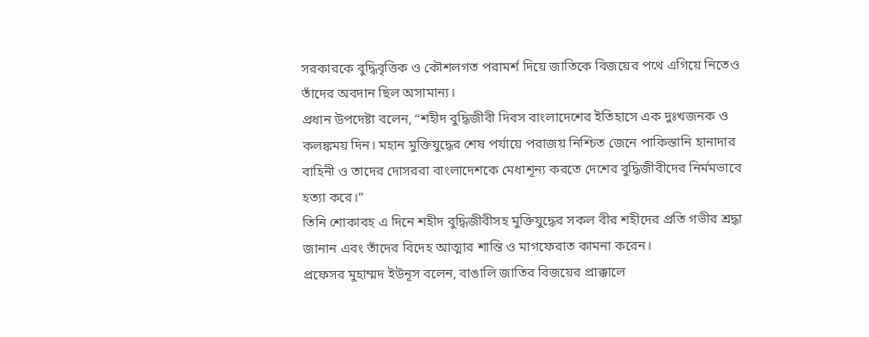সরকারকে বুদ্ধিবৃত্তিক ও কৌশলগত পরামর্শ দিয়ে জাতিকে বিজয়ের পথে এগিয়ে নিতেও তাঁদের অবদান ছিল অসামান্য।
প্রধান উপদেষ্টা বলেন, “শহীদ বুদ্ধিজীবী দিবস বাংলাদেশের ইতিহাসে এক দুঃখজনক ও কলঙ্কময় দিন। মহান মুক্তিযুদ্ধের শেষ পর্যায়ে পরাজয় নিশ্চিত জেনে পাকিস্তানি হানাদার বাহিনী ও তাদের দোসররা বাংলাদেশকে মেধাশূন্য করতে দেশের বুদ্ধিজীবীদের নির্মমভাবে হত্যা করে।”
তিনি শোকাবহ এ দিনে শহীদ বুদ্ধিজীবীসহ মুক্তিযুদ্ধের সকল বীর শহীদের প্রতি গভীর শ্রদ্ধা জানান এবং তাঁদের বিদেহ আত্মার শান্তি ও মাগফেরাত কামনা করেন।
প্রফেসর মুহাম্মদ ইউনূস বলেন, বাঙালি জাতির বিজয়ের প্রাক্কালে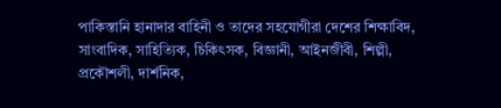পাকিস্তানি হানাদার বাহিনী ও তাদের সহযোগীরা দেশের শিক্ষাবিদ, সাংবাদিক, সাহিত্যিক, চিকিৎসক, বিজ্ঞানী, আইনজীবী, শিল্পী, প্রকৌশলী, দার্শনিক,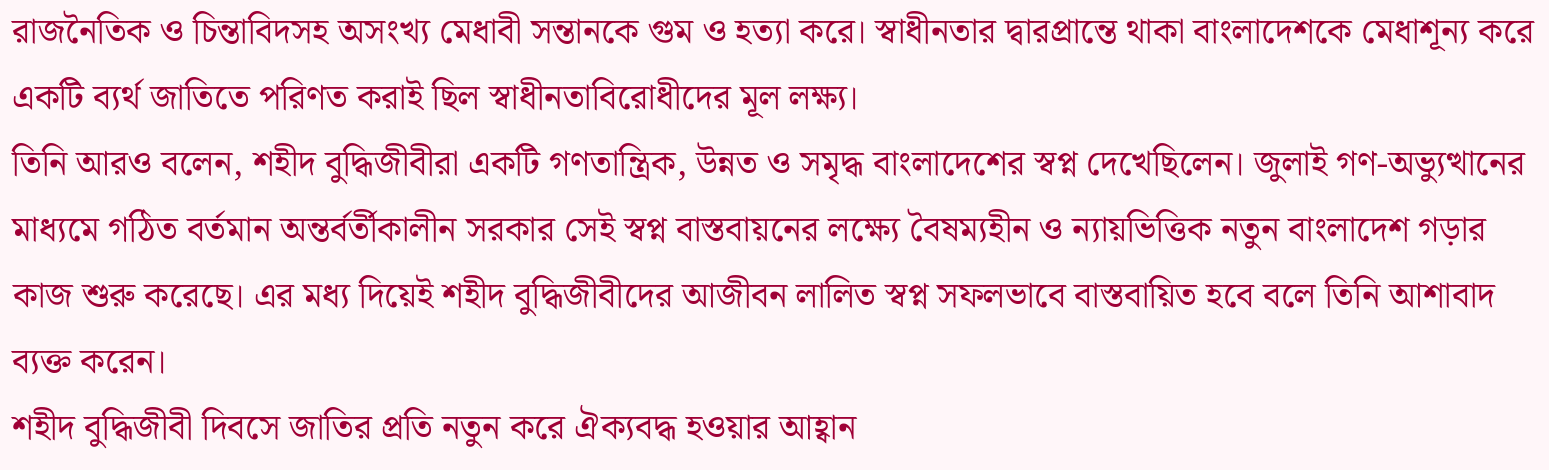রাজনৈতিক ও চিন্তাবিদসহ অসংখ্য মেধাবী সন্তানকে গুম ও হত্যা করে। স্বাধীনতার দ্বারপ্রান্তে থাকা বাংলাদেশকে মেধাশূন্য করে একটি ব্যর্থ জাতিতে পরিণত করাই ছিল স্বাধীনতাবিরোধীদের মূল লক্ষ্য।
তিনি আরও বলেন, শহীদ বুদ্ধিজীবীরা একটি গণতান্ত্রিক, উন্নত ও সমৃদ্ধ বাংলাদেশের স্বপ্ন দেখেছিলেন। জুলাই গণ-অভ্যুত্থানের মাধ্যমে গঠিত বর্তমান অন্তর্বর্তীকালীন সরকার সেই স্বপ্ন বাস্তবায়নের লক্ষ্যে বৈষম্যহীন ও ন্যায়ভিত্তিক নতুন বাংলাদেশ গড়ার কাজ শুরু করেছে। এর মধ্য দিয়েই শহীদ বুদ্ধিজীবীদের আজীবন লালিত স্বপ্ন সফলভাবে বাস্তবায়িত হবে বলে তিনি আশাবাদ ব্যক্ত করেন।
শহীদ বুদ্ধিজীবী দিবসে জাতির প্রতি নতুন করে ঐক্যবদ্ধ হওয়ার আহ্বান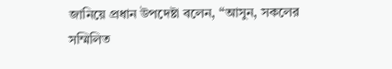জানিয়ে প্রধান উপদেষ্টা বলেন, “আসুন, সকলের সম্মিলিত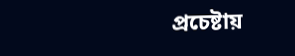প্রচেষ্টায়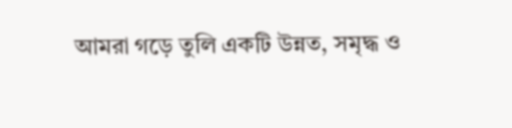আমরা গড়ে তুলি একটি উন্নত, সমৃদ্ধ ও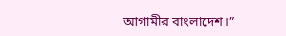আগামীর বাংলাদেশ।”